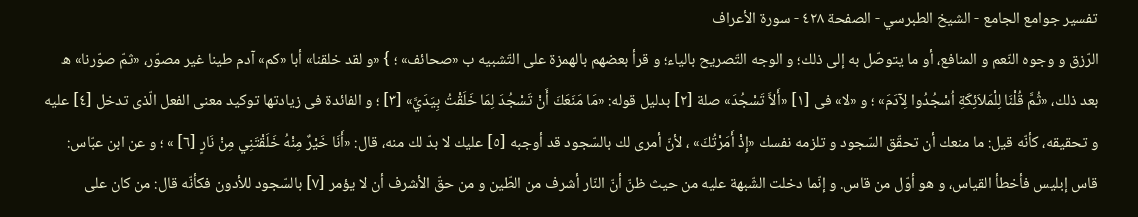تفسير جوامع الجامع - الشيخ الطبرسي - الصفحة ٤٢٨ - سورة الأعراف
الرّزق و وجوه النّعم و المنافع، أو ما يتوصّل به إلى ذلك؛ و الوجه التّصريح بالياء؛ و قرأ بعضهم بالهمزة على التّشبيه ب «صحائف» ؛ } «و لقد خلقنا» أبا «كم» آدم طينا غير مصوّر، «ثمّ صوّرنا» ه بعد ذلك، «ثُمَّ قُلْنَا لِلْمَلاَئِكَةِ اُسْجُدُوا لِآدَمَ» ؛ و «لا» فى [١] «أَلاَّ تَسْجُدَ» صلة [٢] بدليل قوله: «مَا مَنَعَكَ أَنْ تَسْجُدَ لِمَا خَلَقْتُ بِيَدَيَّ» [٣] ؛ و الفائدة فى زيادتها توكيد معنى الفعل الّذى تدخل [٤] عليه و تحقيقه، كأنّه قيل: ما منعك أن تحقّق السّجود و تلزمه نفسك «إِذْ أَمَرْتُكَ» ، لأنّ أمرى لك بالسّجود قد أوجبه [٥] عليك لا بدّ لك منه، قال: «أَنَا خَيْرٌ مِنْهُ خَلَقْتَنِي مِنْ نَارٍ [٦] » ؛ و عن ابن عبّاس: قاس إبليس فأخطأ القياس، و هو أوّل من قاس. و إنّما دخلت الشّبهة عليه من حيث ظنّ أنّ النّار أشرف من الطّين و من حقّ الأشرف أن لا يؤمر [٧] بالسّجود للأدون فكأنّه قال: من كان على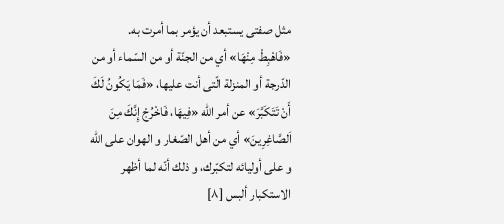مثل صفتى يستبعد أن يؤمر بما أمرت به.
«فَاهْبِطْ مِنْهَا» أي من الجنّة أو من السّماء أو من الدّرجة أو المنزلة الّتى أنت عليها، «فَمَا يَكُونُ لَكَ أَنْ تَتَكَبَّرَ» عن أمر اللّه «فِيهَا، فَاخْرُجْ إِنَّكَ مِنَ اَلصَّاغِرِينَ» أي من أهل الصّغار و الهوان على اللّه و على أوليائه لتكبّرك، و ذلك أنّه لما أظهر الاستكبار ألبس [٨]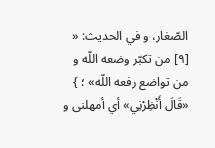الصّغار، و في الحديث: « [٩] من تكبّر وضعه اللّه و من تواضع رفعه اللّه» ؛ } «قَالَ أَنْظِرْنِي» أي أمهلنى و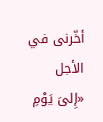أخّرنى في الأجل «إِلىَ يَوْمِ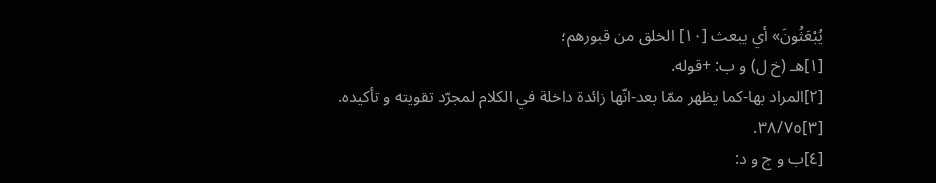يُبْعَثُونَ» أي يبعث [١٠] الخلق من قبورهم؛
[١]هـ (خ ل) و ب: +قوله.
[٢]المراد بها-كما يظهر ممّا بعد-انّها زائدة داخلة في الكلام لمجرّد تقويته و تأكيده.
[٣]٣٨/٧٥.
[٤]ب و ج و د: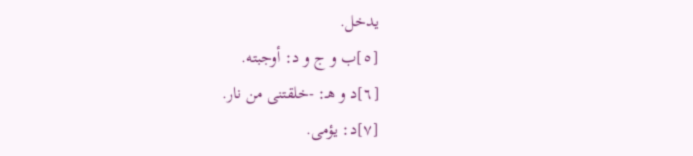يدخل.
[٥]ب و ج و د: أوجبته.
[٦]د و هـ: -خلقتنى من نار.
[٧]د: يؤمى.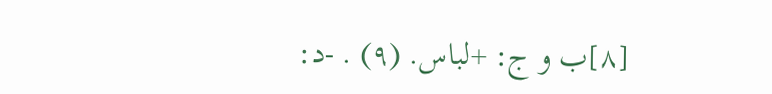[٨]ب و ج: +لباس. (٩) . -د: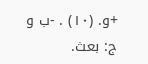+و. (١٠) . -ب و ج: بعث.